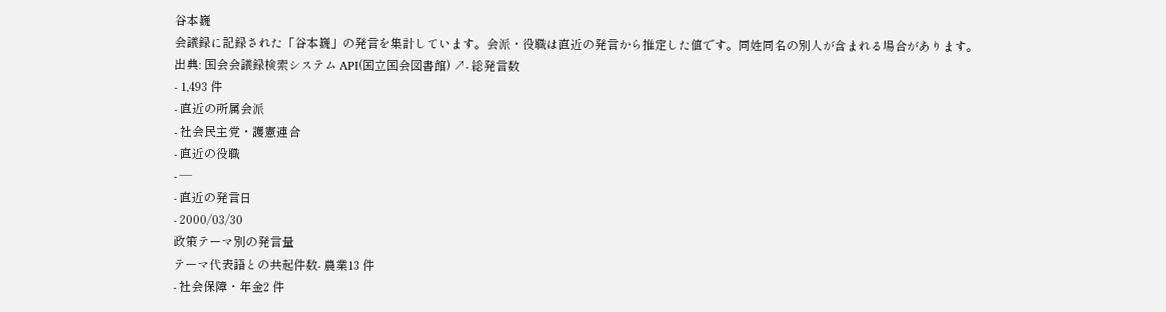谷本巍
会議録に記録された「谷本巍」の発言を集計しています。会派・役職は直近の発言から推定した値です。同姓同名の別人が含まれる場合があります。
出典: 国会会議録検索システム API(国立国会図書館) ↗- 総発言数
- 1,493 件
- 直近の所属会派
- 社会民主党・護憲連合
- 直近の役職
- —
- 直近の発言日
- 2000/03/30
政策テーマ別の発言量
テーマ代表語との共起件数- 農業13 件
- 社会保障・年金2 件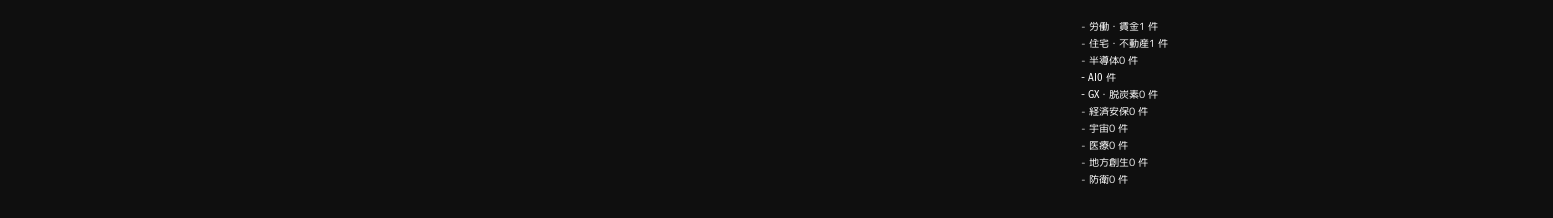- 労働・賃金1 件
- 住宅・不動産1 件
- 半導体0 件
- AI0 件
- GX・脱炭素0 件
- 経済安保0 件
- 宇宙0 件
- 医療0 件
- 地方創生0 件
- 防衛0 件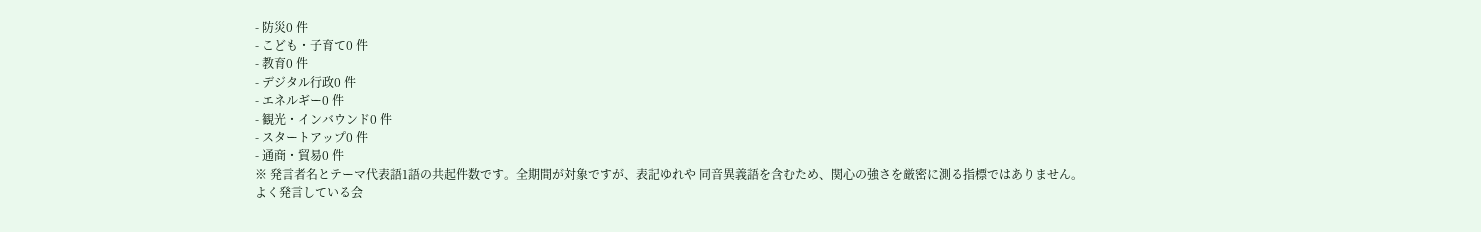- 防災0 件
- こども・子育て0 件
- 教育0 件
- デジタル行政0 件
- エネルギー0 件
- 観光・インバウンド0 件
- スタートアップ0 件
- 通商・貿易0 件
※ 発言者名とテーマ代表語1語の共起件数です。全期間が対象ですが、表記ゆれや 同音異義語を含むため、関心の強さを厳密に測る指標ではありません。
よく発言している会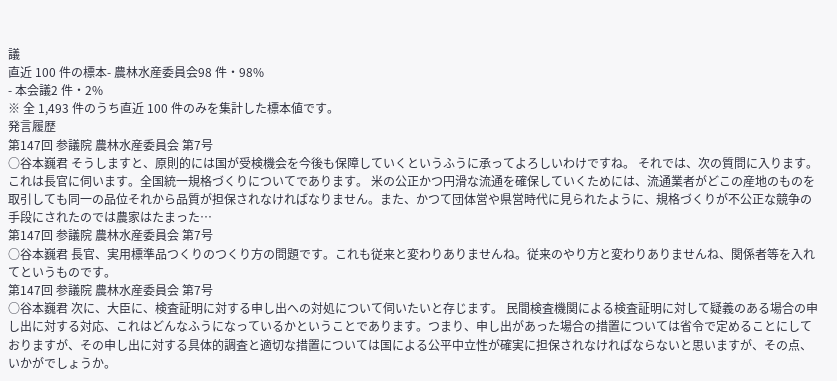議
直近 100 件の標本- 農林水産委員会98 件・98%
- 本会議2 件・2%
※ 全 1,493 件のうち直近 100 件のみを集計した標本値です。
発言履歴
第147回 参議院 農林水産委員会 第7号
○谷本巍君 そうしますと、原則的には国が受検機会を今後も保障していくというふうに承ってよろしいわけですね。 それでは、次の質問に入ります。これは長官に伺います。全国統一規格づくりについてであります。 米の公正かつ円滑な流通を確保していくためには、流通業者がどこの産地のものを取引しても同一の品位それから品質が担保されなければなりません。また、かつて団体営や県営時代に見られたように、規格づくりが不公正な競争の手段にされたのでは農家はたまった…
第147回 参議院 農林水産委員会 第7号
○谷本巍君 長官、実用標準品つくりのつくり方の問題です。これも従来と変わりありませんね。従来のやり方と変わりありませんね、関係者等を入れてというものです。
第147回 参議院 農林水産委員会 第7号
○谷本巍君 次に、大臣に、検査証明に対する申し出への対処について伺いたいと存じます。 民間検査機関による検査証明に対して疑義のある場合の申し出に対する対応、これはどんなふうになっているかということであります。つまり、申し出があった場合の措置については省令で定めることにしておりますが、その申し出に対する具体的調査と適切な措置については国による公平中立性が確実に担保されなければならないと思いますが、その点、いかがでしょうか。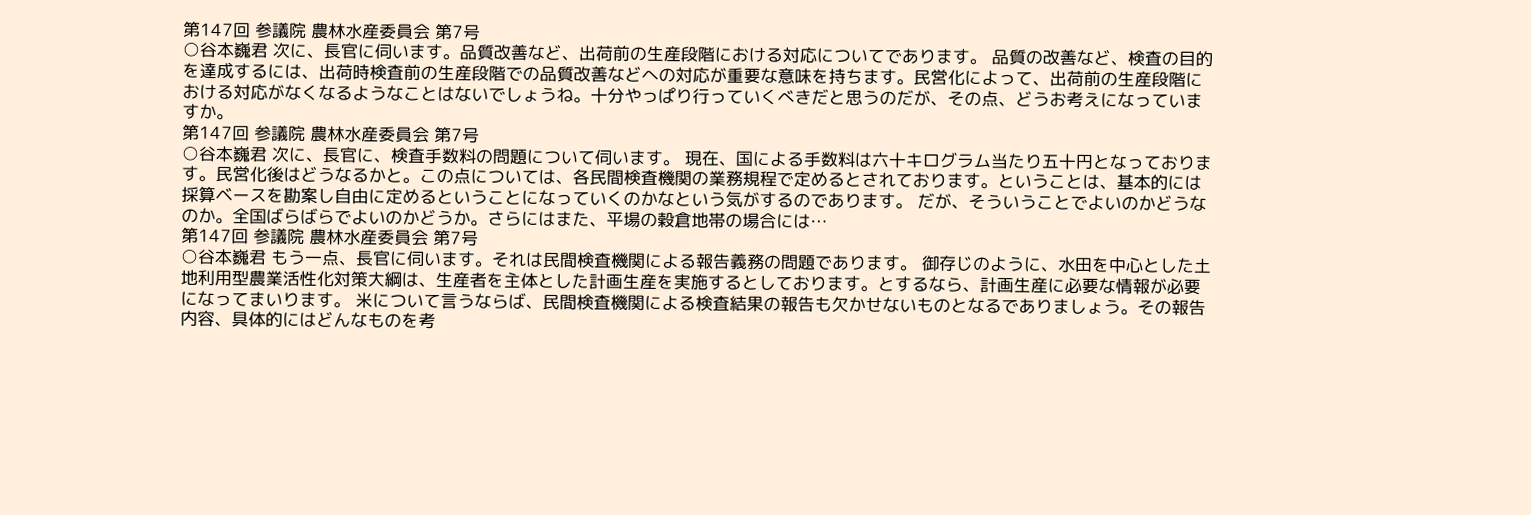第147回 参議院 農林水産委員会 第7号
○谷本巍君 次に、長官に伺います。品質改善など、出荷前の生産段階における対応についてであります。 品質の改善など、検査の目的を達成するには、出荷時検査前の生産段階での品質改善などへの対応が重要な意味を持ちます。民営化によって、出荷前の生産段階における対応がなくなるようなことはないでしょうね。十分やっぱり行っていくべきだと思うのだが、その点、どうお考えになっていますか。
第147回 参議院 農林水産委員会 第7号
○谷本巍君 次に、長官に、検査手数料の問題について伺います。 現在、国による手数料は六十キログラム当たり五十円となっております。民営化後はどうなるかと。この点については、各民間検査機関の業務規程で定めるとされております。ということは、基本的には採算ベースを勘案し自由に定めるということになっていくのかなという気がするのであります。 だが、そういうことでよいのかどうなのか。全国ばらばらでよいのかどうか。さらにはまた、平場の穀倉地帯の場合には…
第147回 参議院 農林水産委員会 第7号
○谷本巍君 もう一点、長官に伺います。それは民間検査機関による報告義務の問題であります。 御存じのように、水田を中心とした土地利用型農業活性化対策大綱は、生産者を主体とした計画生産を実施するとしております。とするなら、計画生産に必要な情報が必要になってまいります。 米について言うならば、民間検査機関による検査結果の報告も欠かせないものとなるでありましょう。その報告内容、具体的にはどんなものを考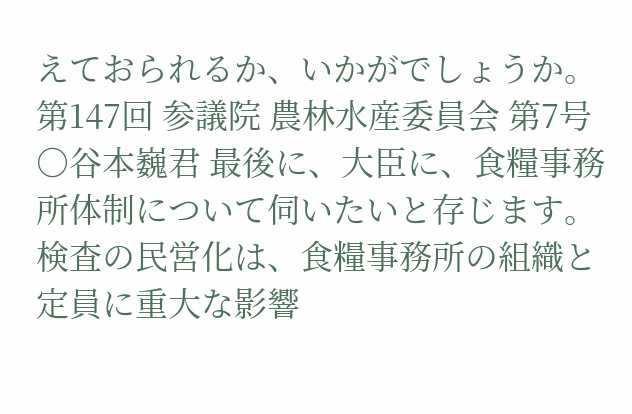えておられるか、いかがでしょうか。
第147回 参議院 農林水産委員会 第7号
○谷本巍君 最後に、大臣に、食糧事務所体制について伺いたいと存じます。 検査の民営化は、食糧事務所の組織と定員に重大な影響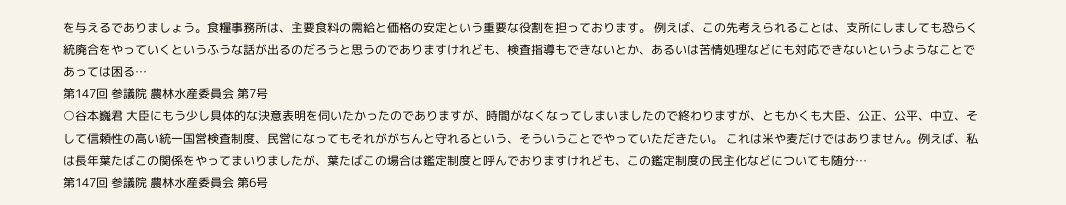を与えるでありましょう。食糧事務所は、主要食料の需給と価格の安定という重要な役割を担っております。 例えば、この先考えられることは、支所にしましても恐らく統廃合をやっていくというふうな話が出るのだろうと思うのでありますけれども、検査指導もできないとか、あるいは苦情処理などにも対応できないというようなことであっては困る…
第147回 参議院 農林水産委員会 第7号
○谷本巍君 大臣にもう少し具体的な決意表明を伺いたかったのでありますが、時間がなくなってしまいましたので終わりますが、ともかくも大臣、公正、公平、中立、そして信頼性の高い統一国営検査制度、民営になってもそれががちんと守れるという、そういうことでやっていただきたい。 これは米や麦だけではありません。例えば、私は長年葉たばこの関係をやってまいりましたが、葉たばこの場合は鑑定制度と呼んでおりますけれども、この鑑定制度の民主化などについても随分…
第147回 参議院 農林水産委員会 第6号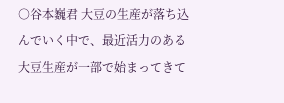○谷本巍君 大豆の生産が落ち込んでいく中で、最近活力のある大豆生産が一部で始まってきて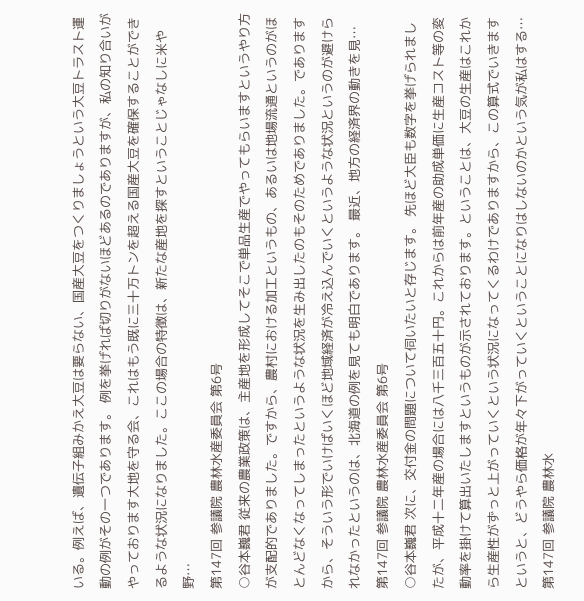いる。例えば、遺伝子組みかえ大豆は要らない、国産大豆をつくりましょうという大豆トラスト運動の例がその一つであります。 例を挙げれば切りがないほどあるのでありますが、私の知り合いがやっております大地を守る会、これはもう既に三十万トンを超える国産大豆を確保することができるような状況になりました。ここの場合の特徴は、新たな産地を探すということじゃなしに米や野…
第147回 参議院 農林水産委員会 第6号
○谷本巍君 従来の農業政策は、主産地を形成してそこで単品生産でやってもらいますというやり方が支配的でありました。ですから、農村における加工というもの、あるいは地場流通というのがほとんどなくなってしまったというような状況を生み出したのもそのためでありました。でありますから、そういう形でいけばいくほど地域経済が冷え込んでいくというような状況というのが避けられなかったというのは、北海道の例を見ても明白であります。 最近、地方の経済界の動きを見…
第147回 参議院 農林水産委員会 第6号
○谷本巍君 次に、交付金の問題について伺いたいと存じます。 先ほど大臣も数字を挙げられましたが、平成十二年産の場合には八千三百五十円。これからは前年産の助成単価に生産コスト等の変動率を掛けて算出いたしますというものが示されております。ということは、大豆の生産はこれから生産性がずっと上がっていくという状況になってくるわけでありますから、この算式でいきますというと、どうやら価格が年々下がっていくということになりはしないのかという気が私はする…
第147回 参議院 農林水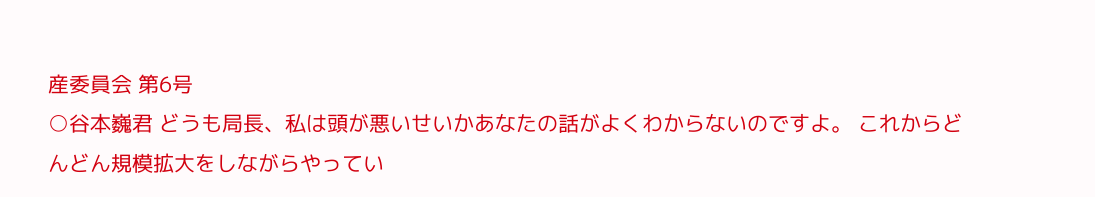産委員会 第6号
○谷本巍君 どうも局長、私は頭が悪いせいかあなたの話がよくわからないのですよ。 これからどんどん規模拡大をしながらやってい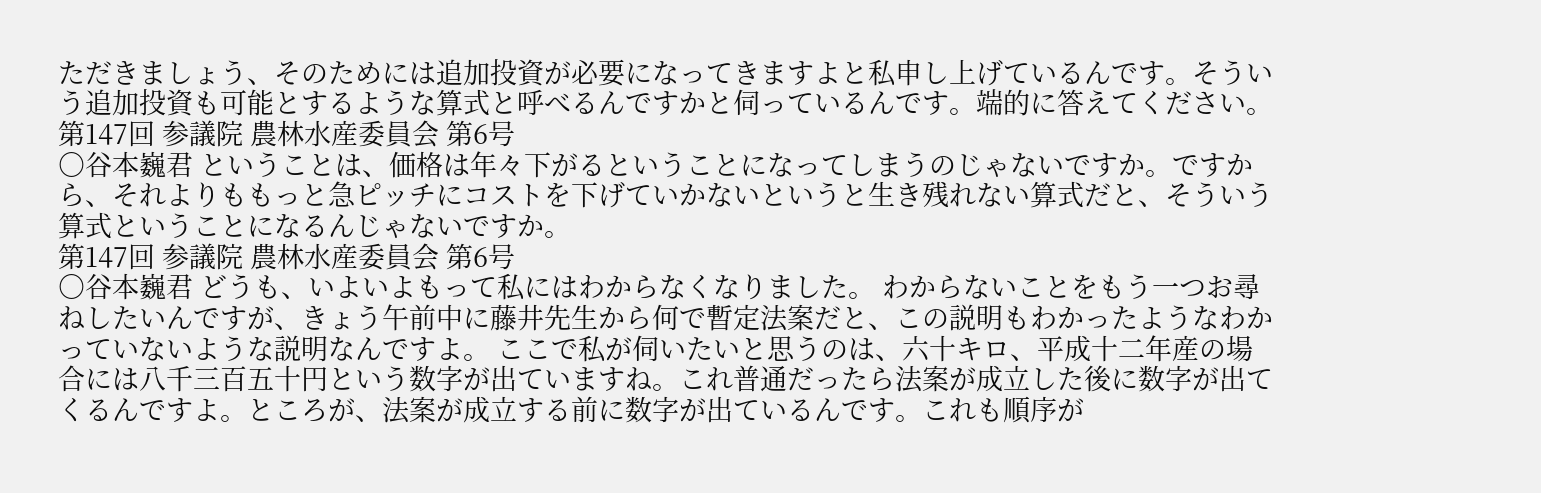ただきましょう、そのためには追加投資が必要になってきますよと私申し上げているんです。そういう追加投資も可能とするような算式と呼べるんですかと伺っているんです。端的に答えてください。
第147回 参議院 農林水産委員会 第6号
○谷本巍君 ということは、価格は年々下がるということになってしまうのじゃないですか。ですから、それよりももっと急ピッチにコストを下げていかないというと生き残れない算式だと、そういう算式ということになるんじゃないですか。
第147回 参議院 農林水産委員会 第6号
○谷本巍君 どうも、いよいよもって私にはわからなくなりました。 わからないことをもう一つお尋ねしたいんですが、きょう午前中に藤井先生から何で暫定法案だと、この説明もわかったようなわかっていないような説明なんですよ。 ここで私が伺いたいと思うのは、六十キロ、平成十二年産の場合には八千三百五十円という数字が出ていますね。これ普通だったら法案が成立した後に数字が出てくるんですよ。ところが、法案が成立する前に数字が出ているんです。これも順序が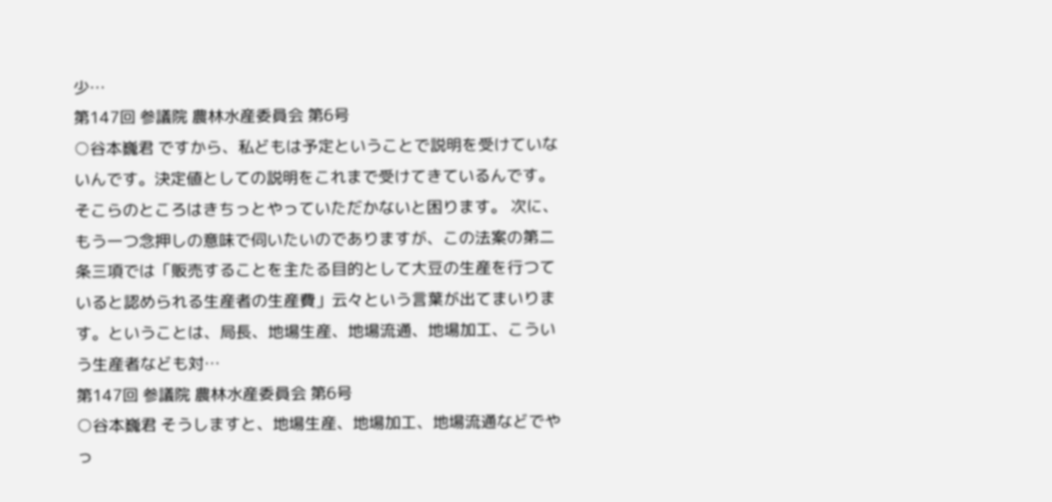少…
第147回 参議院 農林水産委員会 第6号
○谷本巍君 ですから、私どもは予定ということで説明を受けていないんです。決定値としての説明をこれまで受けてきているんです。そこらのところはきちっとやっていただかないと困ります。 次に、もう一つ念押しの意味で伺いたいのでありますが、この法案の第二条三項では「販売することを主たる目的として大豆の生産を行つていると認められる生産者の生産費」云々という言葉が出てまいります。ということは、局長、地場生産、地場流通、地場加工、こういう生産者なども対…
第147回 参議院 農林水産委員会 第6号
○谷本巍君 そうしますと、地場生産、地場加工、地場流通などでやっ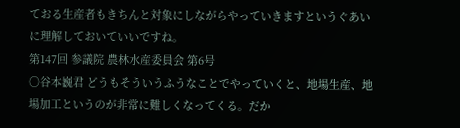ておる生産者もきちんと対象にしながらやっていきますというぐあいに理解しておいていいですね。
第147回 参議院 農林水産委員会 第6号
○谷本巍君 どうもそういうふうなことでやっていくと、地場生産、地場加工というのが非常に難しくなってくる。だか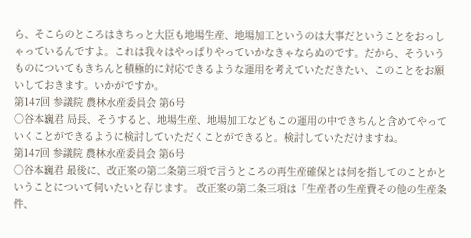ら、そこらのところはきちっと大臣も地場生産、地場加工というのは大事だということをおっしゃっているんですよ。これは我々はやっぱりやっていかなきゃならぬのです。だから、そういうものについてもきちんと積極的に対応できるような運用を考えていただきたい、このことをお願いしておきます。いかがですか。
第147回 参議院 農林水産委員会 第6号
○谷本巍君 局長、そうすると、地場生産、地場加工などもこの運用の中できちんと含めてやっていくことができるように検討していただくことができると。検討していただけますね。
第147回 参議院 農林水産委員会 第6号
○谷本巍君 最後に、改正案の第二条第三項で言うところの再生産確保とは何を指してのことかということについて伺いたいと存じます。 改正案の第二条三項は「生産者の生産費その他の生産条件、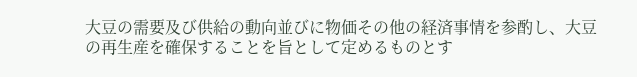大豆の需要及び供給の動向並びに物価その他の経済事情を参酌し、大豆の再生産を確保することを旨として定めるものとす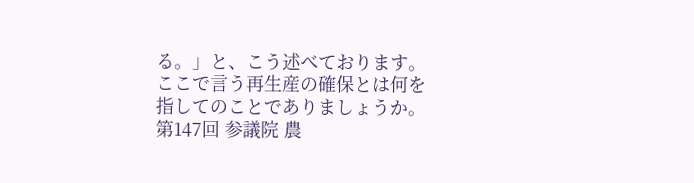る。」と、こう述べております。ここで言う再生産の確保とは何を指してのことでありましょうか。
第147回 参議院 農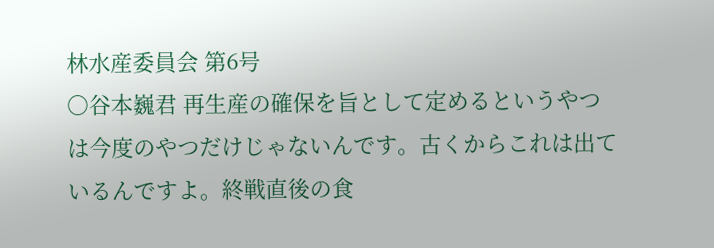林水産委員会 第6号
○谷本巍君 再生産の確保を旨として定めるというやつは今度のやつだけじゃないんです。古くからこれは出ているんですよ。終戦直後の食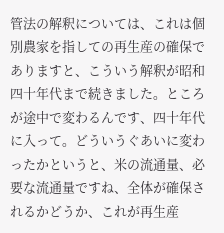管法の解釈については、これは個別農家を指しての再生産の確保でありますと、こういう解釈が昭和四十年代まで続きました。ところが途中で変わるんです、四十年代に入って。どういうぐあいに変わったかというと、米の流通量、必要な流通量ですね、全体が確保されるかどうか、これが再生産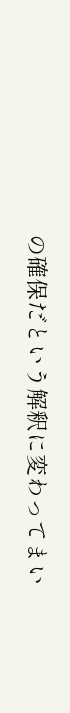の確保だという解釈に変わってまい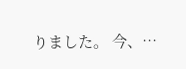りました。 今、…